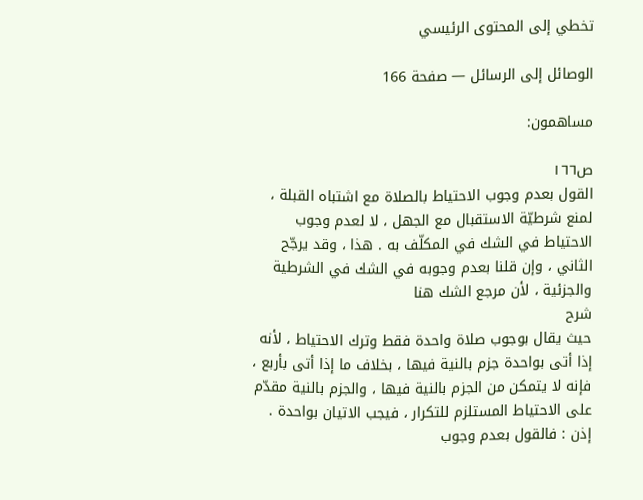تخطي إلى المحتوى الرئيسي

الوصائل إلى الرسائل — صفحة 166

مساهمون:

ص١٦٦
القول بعدم وجوب الاحتياط بالصلاة مع اشتباه القبلة ، لمنع شرطيّة الاستقبال مع الجهل ، لا لعدم وجوب الاحتياط في الشك في المكلّف به . هذا ، وقد يرجّح الثاني ، وإن قلنا بعدم وجوبه في الشك في الشرطية والجزئية ، لأن مرجع الشك هنا
شرح
حيث يقال بوجوب صلاة واحدة فقط وترك الاحتياط ، لأنه إذا أتى بواحدة جزم بالنية فيها ، بخلاف ما إذا أتى بأربع ، فإنه لا يتمكن من الجزم بالنية فيها ، والجزم بالنية مقدّم على الاحتياط المستلزم للتكرار ، فيجب الاتيان بواحدة . إذن : فالقول بعدم وجوب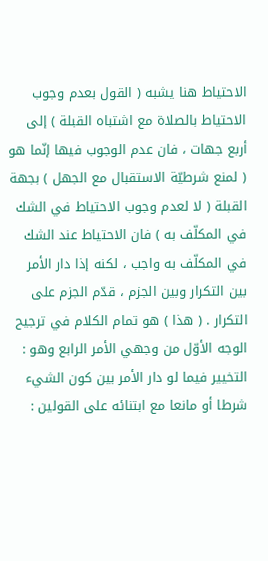الاحتياط هنا يشبه ( القول بعدم وجوب الاحتياط بالصلاة مع اشتباه القبلة ) إلى أربع جهات ، فان عدم الوجوب فيها إنّما هو ( لمنع شرطيّة الاستقبال مع الجهل ) بجهة القبلة ( لا لعدم وجوب الاحتياط في الشك في المكلّف به ) فان الاحتياط عند الشك في المكلّف به واجب ، لكنه إذا دار الأمر بين التكرار وبين الجزم ، قدّم الجزم على التكرار . ( هذا ) هو تمام الكلام في ترجيح الوجه الأوّل من وجهي الأمر الرابع وهو : التخيير فيما لو دار الأمر بين كون الشيء شرطا أو مانعا مع ابتنائه على القولين :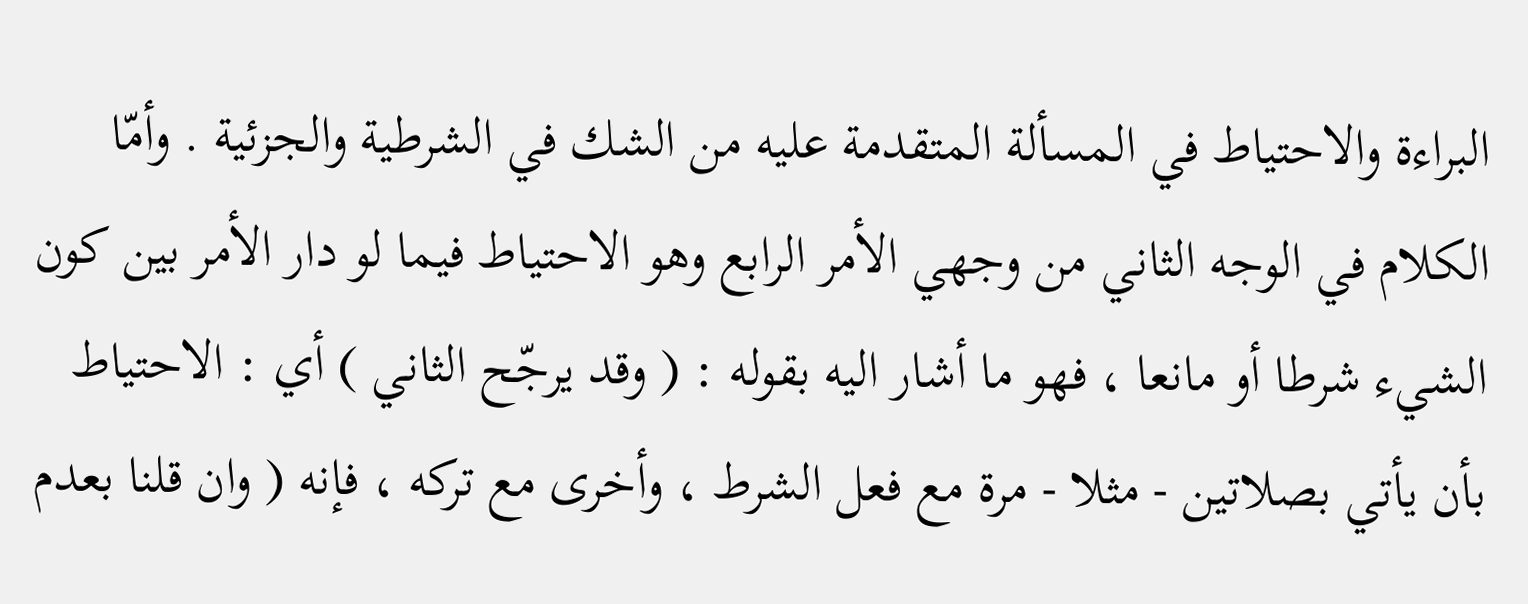البراءة والاحتياط في المسألة المتقدمة عليه من الشك في الشرطية والجزئية . وأمّا الكلام في الوجه الثاني من وجهي الأمر الرابع وهو الاحتياط فيما لو دار الأمر بين كون الشيء شرطا أو مانعا ، فهو ما أشار اليه بقوله : ( وقد يرجّح الثاني ) أي : الاحتياط بأن يأتي بصلاتين - مثلا - مرة مع فعل الشرط ، وأخرى مع تركه ، فإنه ( وان قلنا بعدم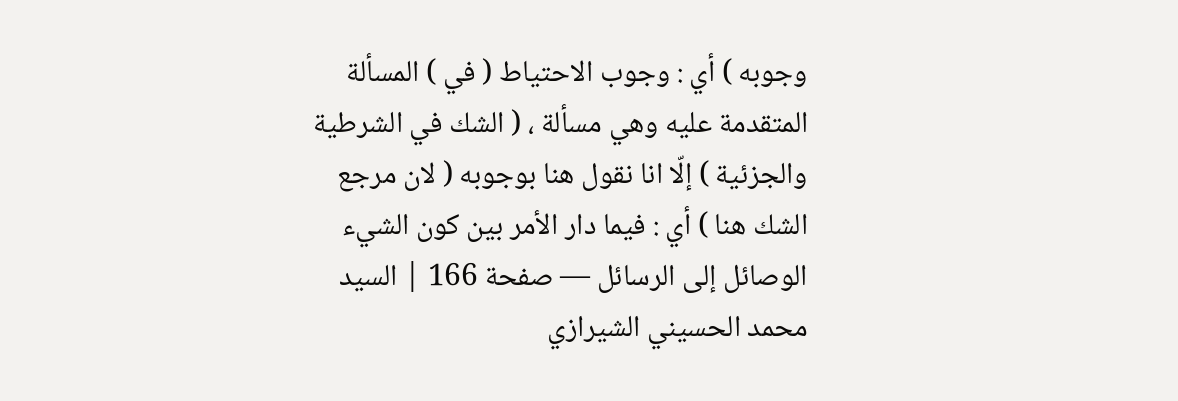وجوبه ) أي : وجوب الاحتياط ( في ) المسألة المتقدمة عليه وهي مسألة ، ( الشك في الشرطية والجزئية ) إلّا انا نقول هنا بوجوبه ( لان مرجع الشك هنا ) أي : فيما دار الأمر بين كون الشيء
الوصائل إلى الرسائل — صفحة 166 | السيد محمد الحسيني الشيرازي